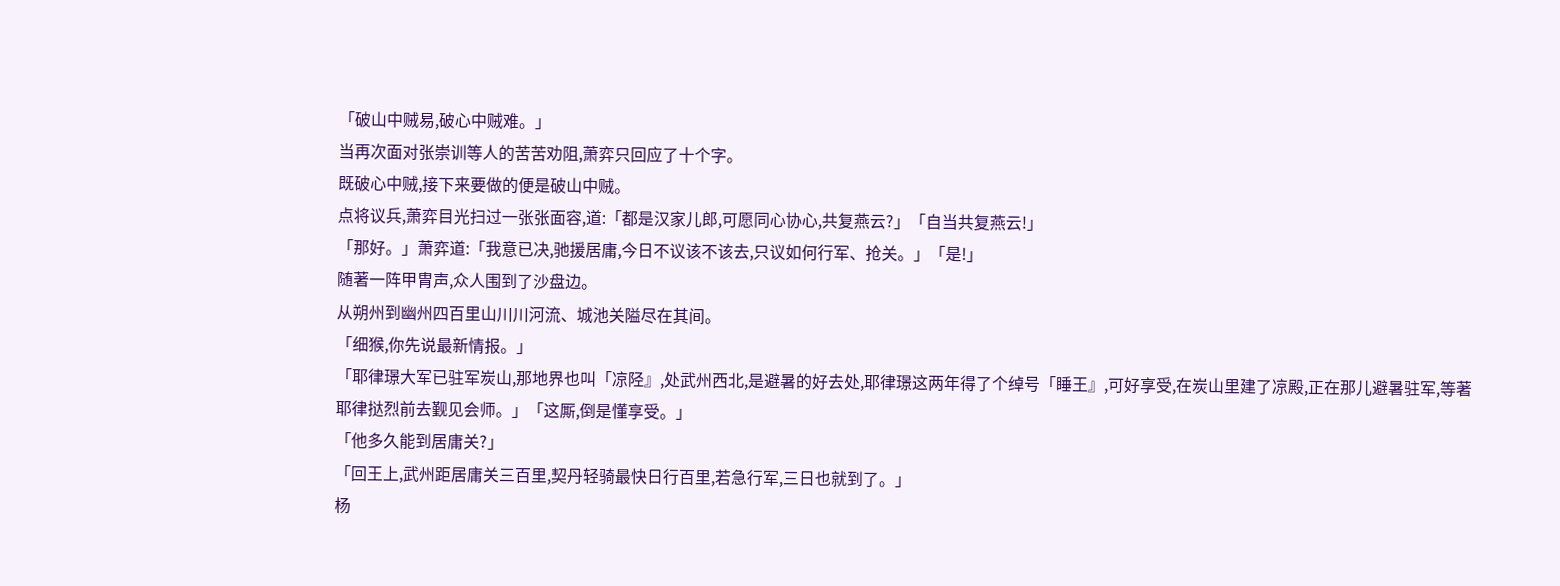「破山中贼易,破心中贼难。」
当再次面对张崇训等人的苦苦劝阻,萧弈只回应了十个字。
既破心中贼,接下来要做的便是破山中贼。
点将议兵,萧弈目光扫过一张张面容,道:「都是汉家儿郎,可愿同心协心,共复燕云?」「自当共复燕云!」
「那好。」萧弈道:「我意已决,驰援居庸,今日不议该不该去,只议如何行军、抢关。」「是!」
随著一阵甲胄声,众人围到了沙盘边。
从朔州到幽州四百里山川川河流、城池关隘尽在其间。
「细猴,你先说最新情报。」
「耶律璟大军已驻军炭山,那地界也叫「凉陉』,处武州西北,是避暑的好去处,耶律璟这两年得了个绰号「睡王』,可好享受,在炭山里建了凉殿,正在那儿避暑驻军,等著耶律挞烈前去觐见会师。」「这厮,倒是懂享受。」
「他多久能到居庸关?」
「回王上,武州距居庸关三百里,契丹轻骑最快日行百里,若急行军,三日也就到了。」
杨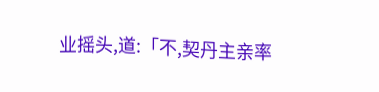业摇头,道:「不,契丹主亲率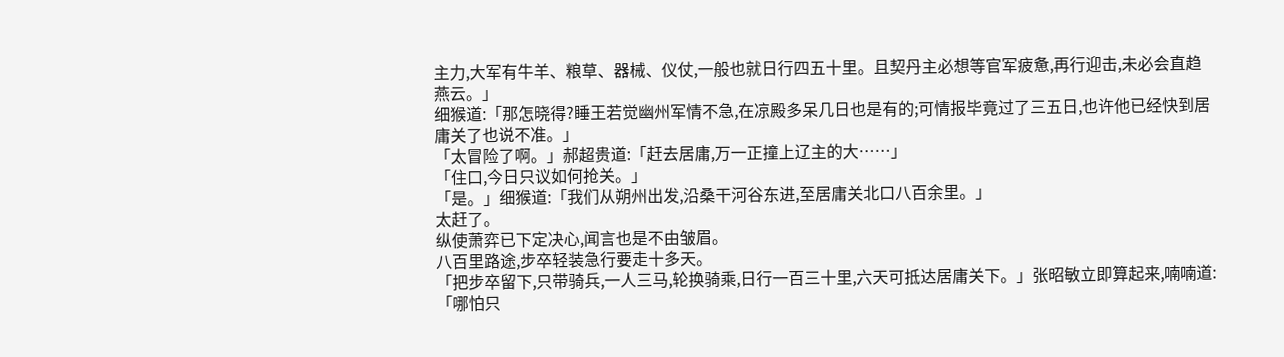主力,大军有牛羊、粮草、器械、仪仗,一般也就日行四五十里。且契丹主必想等官军疲惫,再行迎击,未必会直趋燕云。」
细猴道:「那怎晓得?睡王若觉幽州军情不急,在凉殿多呆几日也是有的;可情报毕竟过了三五日,也许他已经快到居庸关了也说不准。」
「太冒险了啊。」郝超贵道:「赶去居庸,万一正撞上辽主的大……」
「住口,今日只议如何抢关。」
「是。」细猴道:「我们从朔州出发,沿桑干河谷东进,至居庸关北口八百余里。」
太赶了。
纵使萧弈已下定决心,闻言也是不由皱眉。
八百里路途,步卒轻装急行要走十多天。
「把步卒留下,只带骑兵,一人三马,轮换骑乘,日行一百三十里,六天可抵达居庸关下。」张昭敏立即算起来,喃喃道:「哪怕只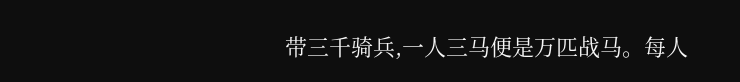带三千骑兵,一人三马便是万匹战马。每人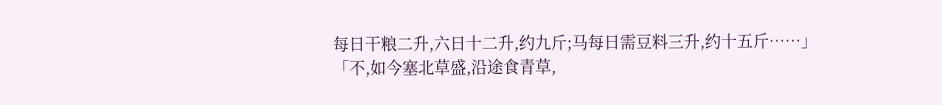每日干粮二升,六日十二升,约九斤;马每日需豆料三升,约十五斤……」
「不,如今塞北草盛,沿途食青草,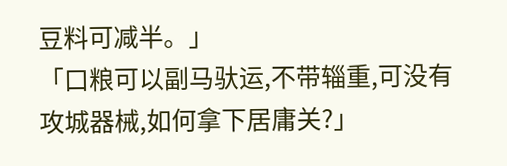豆料可减半。」
「口粮可以副马驮运,不带辎重,可没有攻城器械,如何拿下居庸关?」